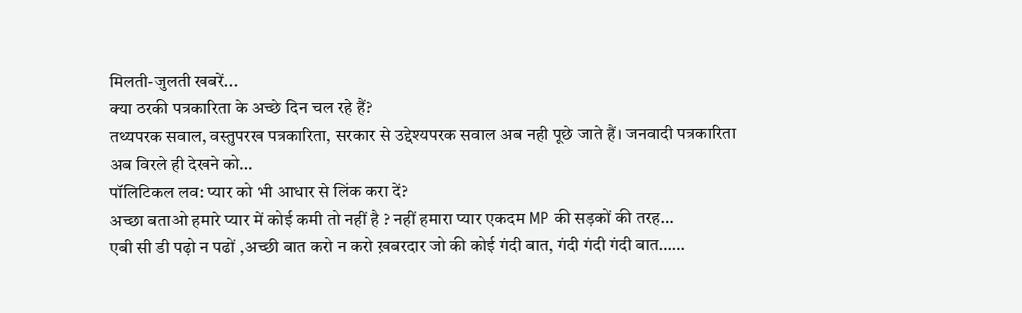मिलती-जुलती खबरें...
क्या ठरकी पत्रकारिता के अच्छे दिन चल रहे हैं?
तथ्यपरक सवाल, वस्तुपरख पत्रकारिता, सरकार से उद्देश्यपरक सवाल अब नही पूछे जाते हैं। जनवादी पत्रकारिता अब विरले ही देखने को…
पॉलिटिकल लव: प्यार को भी आधार से लिंक करा दें?
अच्छा बताओ हमारे प्यार में कोई कमी तो नहीं है ? नहीं हमारा प्यार एकदम MP की सड़कों की तरह…
एबी सी डी पढ़ो न पढों ,अच्छी बात करो न करो ख़बरदार जो की कोई गंदी बात, गंदी गंदी गंदी बात……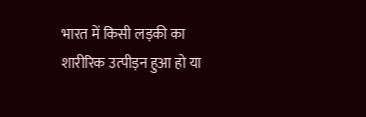भारत में किसी लड़की का शारीरिक उत्पीड़न हुआ हो या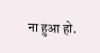ना हुआ हो.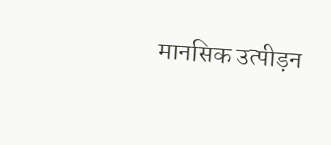मानसिक उत्पीड़न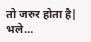तो जरुर होता है| भले…